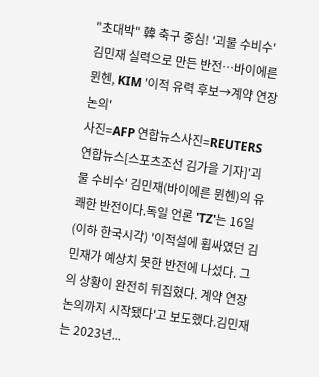"초대박" 韓 축구 중심! '괴물 수비수' 김민재 실력으로 만든 반전…바이에른 뮌헨, KIM '이적 유력 후보→계약 연장 논의'
사진=AFP 연합뉴스사진=REUTERS 연합뉴스[스포츠조선 김가을 기자]'괴물 수비수' 김민재(바이에른 뮌헨)의 유쾌한 반전이다.독일 언론 'TZ'는 16일(이하 한국시각) '이적설에 휩싸였던 김민재가 예상치 못한 반전에 나섰다. 그의 상황이 완전히 뒤집혔다. 계약 연장 논의까지 시작됐다'고 보도했다.김민재는 2023년...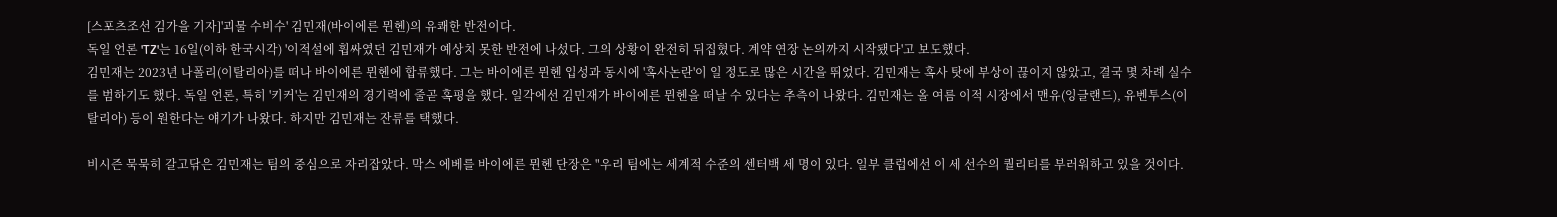[스포츠조선 김가을 기자]'괴물 수비수' 김민재(바이에른 뮌헨)의 유쾌한 반전이다.
독일 언론 'TZ'는 16일(이하 한국시각) '이적설에 휩싸였던 김민재가 예상치 못한 반전에 나섰다. 그의 상황이 완전히 뒤집혔다. 계약 연장 논의까지 시작됐다'고 보도했다.
김민재는 2023년 나폴리(이탈리아)를 떠나 바이에른 뮌헨에 합류했다. 그는 바이에른 뮌헨 입성과 동시에 '혹사논란'이 일 정도로 많은 시간을 뛰었다. 김민재는 혹사 탓에 부상이 끊이지 않았고, 결국 몇 차례 실수를 범하기도 했다. 독일 언론, 특히 '키커'는 김민재의 경기력에 줄곧 혹평을 했다. 일각에선 김민재가 바이에른 뮌헨을 떠날 수 있다는 추측이 나왔다. 김민재는 올 여름 이적 시장에서 맨유(잉글랜드), 유벤투스(이탈리아) 등이 원한다는 얘기가 나왔다. 하지만 김민재는 잔류를 택했다.

비시즌 묵묵히 갈고닦은 김민재는 팀의 중심으로 자리잡았다. 막스 에베를 바이에른 뮌헨 단장은 "우리 팀에는 세계적 수준의 센터백 세 명이 있다. 일부 클럽에선 이 세 선수의 퀄리티를 부러워하고 있을 것이다.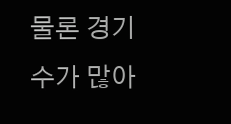물론 경기 수가 많아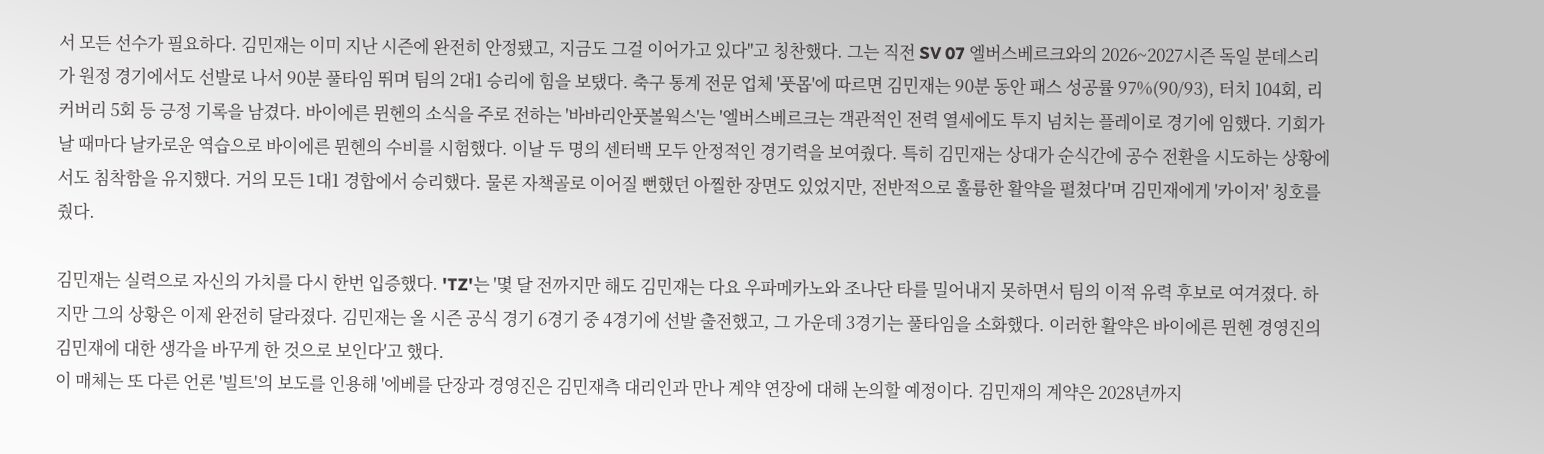서 모든 선수가 필요하다. 김민재는 이미 지난 시즌에 완전히 안정됐고, 지금도 그걸 이어가고 있다"고 칭찬했다. 그는 직전 SV 07 엘버스베르크와의 2026~2027시즌 독일 분데스리가 원정 경기에서도 선발로 나서 90분 풀타임 뛰며 팀의 2대1 승리에 힘을 보탰다. 축구 통계 전문 업체 '풋몹'에 따르면 김민재는 90분 동안 패스 성공률 97%(90/93), 터치 104회, 리커버리 5회 등 긍정 기록을 남겼다. 바이에른 뮌헨의 소식을 주로 전하는 '바바리안풋볼웍스'는 '엘버스베르크는 객관적인 전력 열세에도 투지 넘치는 플레이로 경기에 임했다. 기회가 날 때마다 날카로운 역습으로 바이에른 뮌헨의 수비를 시험했다. 이날 두 명의 센터백 모두 안정적인 경기력을 보여줬다. 특히 김민재는 상대가 순식간에 공수 전환을 시도하는 상황에서도 침착함을 유지했다. 거의 모든 1대1 경합에서 승리했다. 물론 자책골로 이어질 뻔했던 아찔한 장면도 있었지만, 전반적으로 훌륭한 활약을 펼쳤다'며 김민재에게 '카이저' 칭호를 줬다.

김민재는 실력으로 자신의 가치를 다시 한번 입증했다. 'TZ'는 '몇 달 전까지만 해도 김민재는 다요 우파메카노와 조나단 타를 밀어내지 못하면서 팀의 이적 유력 후보로 여겨졌다. 하지만 그의 상황은 이제 완전히 달라졌다. 김민재는 올 시즌 공식 경기 6경기 중 4경기에 선발 출전했고, 그 가운데 3경기는 풀타임을 소화했다. 이러한 활약은 바이에른 뮌헨 경영진의 김민재에 대한 생각을 바꾸게 한 것으로 보인다'고 했다.
이 매체는 또 다른 언론 '빌트'의 보도를 인용해 '에베를 단장과 경영진은 김민재측 대리인과 만나 계약 연장에 대해 논의할 예정이다. 김민재의 계약은 2028년까지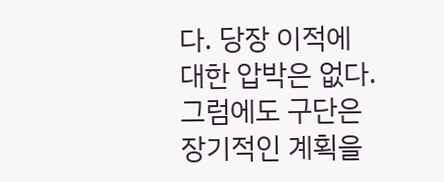다. 당장 이적에 대한 압박은 없다. 그럼에도 구단은 장기적인 계획을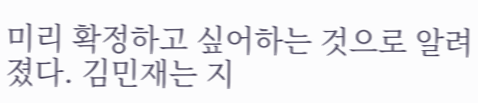미리 확정하고 싶어하는 것으로 알려졌다. 김민재는 지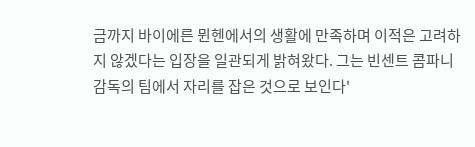금까지 바이에른 뮌헨에서의 생활에 만족하며 이적은 고려하지 않겠다는 입장을 일관되게 밝혀왔다. 그는 빈센트 콤파니 감독의 팀에서 자리를 잡은 것으로 보인다'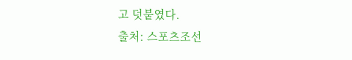고 덧붙였다.
출처: 스포츠조선